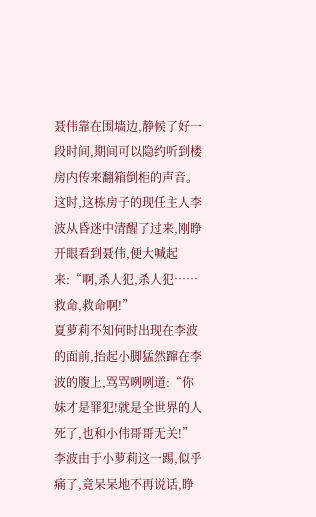聂伟靠在围墙边,静候了好一段时间,期间可以隐约听到楼房内传来翻箱倒柜的声音。这时,这栋房子的现任主人李波从昏迷中清醒了过来,刚睁开眼看到聂伟,便大喊起来:“啊,杀人犯,杀人犯……救命,救命啊!”
夏萝莉不知何时出现在李波的面前,抬起小脚猛然蹿在李波的腹上,骂骂咧咧道:“你妹才是罪犯!就是全世界的人死了,也和小伟哥哥无关!”
李波由于小萝莉这一踢,似乎痛了,竟呆呆地不再说话,睁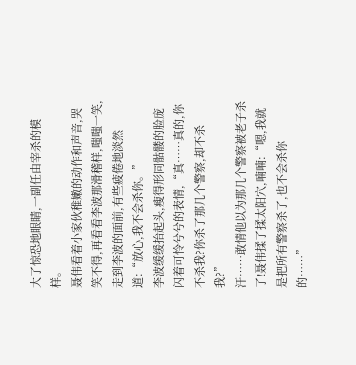大了惊恐地眼睛,一副任由宰杀的模样。
聂伟看着小家伙稚嫩的动作和声音,哭笑不得,再看看李波那滑稽样,嗤嗤一笑,走到李波的面前,有些疲倦地淡然道:“放心,我不会杀你。”
李波缓缓抬起头,瘦得形同骷髅的脸庞闪着可怜兮兮的表情,“真……真的,你不杀我?你杀了那几个警察,却不杀我?”
汗……敢情他以为那几个警察被老子杀了!聂伟揉了揉太阳穴,喃喃:“嗯,我就是把所有警察杀了,也不会杀你的……”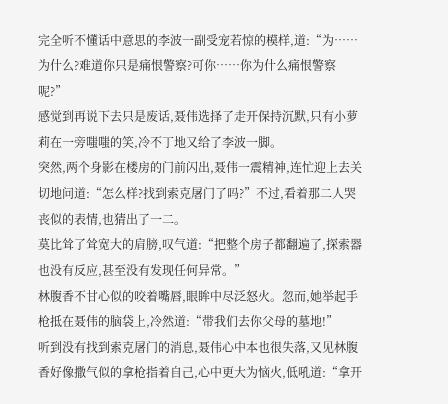完全听不懂话中意思的李波一副受宠若惊的模样,道:“为……为什么?难道你只是痛恨警察?可你……你为什么痛恨警察呢?”
感觉到再说下去只是废话,聂伟选择了走开保持沉默,只有小萝莉在一旁嗤嗤的笑,冷不丁地又给了李波一脚。
突然,两个身影在楼房的门前闪出,聂伟一震精神,连忙迎上去关切地问道:“怎么样?找到索克屠门了吗?”不过,看着那二人哭丧似的表情,也猜出了一二。
莫比耸了耸宽大的肩膀,叹气道:“把整个房子都翻遍了,探索器也没有反应,甚至没有发现任何异常。”
林腹香不甘心似的咬着嘴唇,眼眸中尽泛怒火。忽而,她举起手枪抵在聂伟的脑袋上,冷然道:“带我们去你父母的墓地!”
听到没有找到索克屠门的消息,聂伟心中本也很失落,又见林腹香好像撒气似的拿枪指着自己,心中更大为恼火,低吼道:“拿开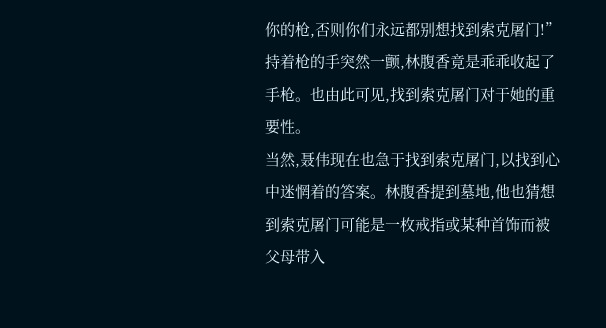你的枪,否则你们永远都别想找到索克屠门!”
持着枪的手突然一颤,林腹香竟是乖乖收起了手枪。也由此可见,找到索克屠门对于她的重要性。
当然,聂伟现在也急于找到索克屠门,以找到心中迷惘着的答案。林腹香提到墓地,他也猜想到索克屠门可能是一枚戒指或某种首饰而被父母带入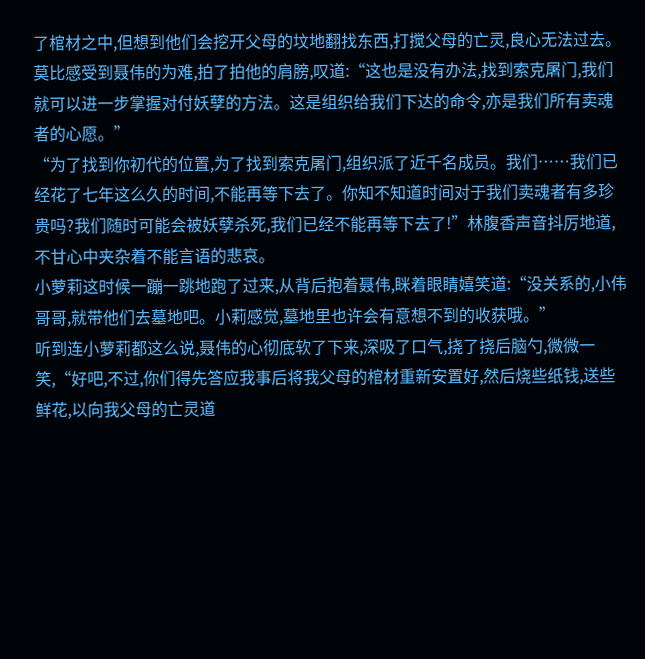了棺材之中,但想到他们会挖开父母的坟地翻找东西,打搅父母的亡灵,良心无法过去。
莫比感受到聂伟的为难,拍了拍他的肩膀,叹道:“这也是没有办法,找到索克屠门,我们就可以进一步掌握对付妖孽的方法。这是组织给我们下达的命令,亦是我们所有卖魂者的心愿。”
“为了找到你初代的位置,为了找到索克屠门,组织派了近千名成员。我们……我们已经花了七年这么久的时间,不能再等下去了。你知不知道时间对于我们卖魂者有多珍贵吗?我们随时可能会被妖孽杀死,我们已经不能再等下去了!”林腹香声音抖厉地道,不甘心中夹杂着不能言语的悲哀。
小萝莉这时候一蹦一跳地跑了过来,从背后抱着聂伟,眯着眼睛嬉笑道:“没关系的,小伟哥哥,就带他们去墓地吧。小莉感觉,墓地里也许会有意想不到的收获哦。”
听到连小萝莉都这么说,聂伟的心彻底软了下来,深吸了口气,挠了挠后脑勺,微微一笑,“好吧,不过,你们得先答应我事后将我父母的棺材重新安置好,然后烧些纸钱,送些鲜花,以向我父母的亡灵道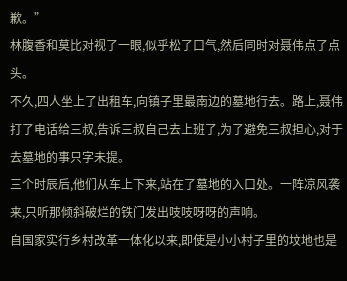歉。”
林腹香和莫比对视了一眼,似乎松了口气,然后同时对聂伟点了点头。
不久,四人坐上了出租车,向镇子里最南边的墓地行去。路上,聂伟打了电话给三叔,告诉三叔自己去上班了,为了避免三叔担心,对于去墓地的事只字未提。
三个时辰后,他们从车上下来,站在了墓地的入口处。一阵凉风袭来,只听那倾斜破烂的铁门发出吱吱呀呀的声响。
自国家实行乡村改革一体化以来,即使是小小村子里的坟地也是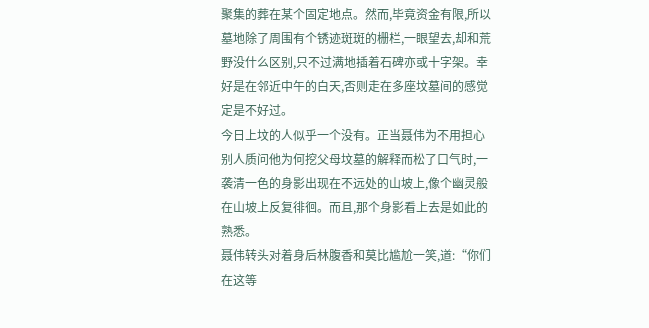聚集的葬在某个固定地点。然而,毕竟资金有限,所以墓地除了周围有个锈迹斑斑的栅栏,一眼望去,却和荒野没什么区别,只不过满地插着石碑亦或十字架。幸好是在邻近中午的白天,否则走在多座坟墓间的感觉定是不好过。
今日上坟的人似乎一个没有。正当聂伟为不用担心别人质问他为何挖父母坟墓的解释而松了口气时,一袭清一色的身影出现在不远处的山坡上,像个幽灵般在山坡上反复徘徊。而且,那个身影看上去是如此的熟悉。
聂伟转头对着身后林腹香和莫比尴尬一笑,道:“你们在这等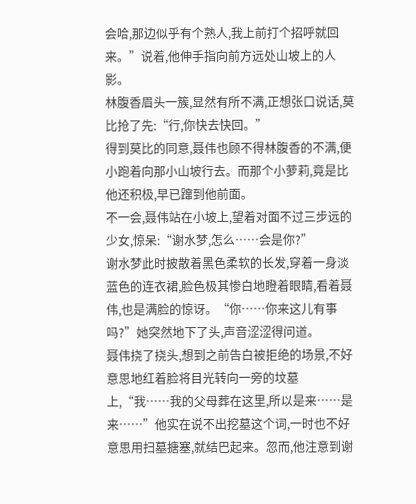会哈,那边似乎有个熟人,我上前打个招呼就回来。”说着,他伸手指向前方远处山坡上的人影。
林腹香眉头一簇,显然有所不满,正想张口说话,莫比抢了先:“行,你快去快回。”
得到莫比的同意,聂伟也顾不得林腹香的不满,便小跑着向那小山坡行去。而那个小萝莉,竟是比他还积极,早已蹿到他前面。
不一会,聂伟站在小坡上,望着对面不过三步远的少女,惊呆:“谢水梦,怎么……会是你?”
谢水梦此时披散着黑色柔软的长发,穿着一身淡蓝色的连衣裙,脸色极其惨白地瞪着眼睛,看着聂伟,也是满脸的惊讶。“你……你来这儿有事吗?”她突然地下了头,声音涩涩得问道。
聂伟挠了挠头,想到之前告白被拒绝的场景,不好意思地红着脸将目光转向一旁的坟墓上,“我……我的父母葬在这里,所以是来……是来……”他实在说不出挖墓这个词,一时也不好意思用扫墓搪塞,就结巴起来。忽而,他注意到谢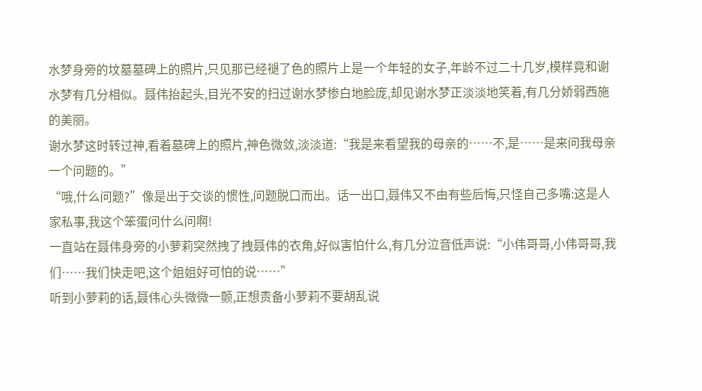水梦身旁的坟墓墓碑上的照片,只见那已经褪了色的照片上是一个年轻的女子,年龄不过二十几岁,模样竟和谢水梦有几分相似。聂伟抬起头,目光不安的扫过谢水梦惨白地脸庞,却见谢水梦正淡淡地笑着,有几分娇弱西施的美丽。
谢水梦这时转过神,看着墓碑上的照片,神色微敛,淡淡道:“我是来看望我的母亲的……不,是……是来问我母亲一个问题的。”
“哦,什么问题?”像是出于交谈的惯性,问题脱口而出。话一出口,聂伟又不由有些后悔,只怪自己多嘴:这是人家私事,我这个笨蛋问什么问啊!
一直站在聂伟身旁的小萝莉突然拽了拽聂伟的衣角,好似害怕什么,有几分泣音低声说:“小伟哥哥,小伟哥哥,我们……我们快走吧,这个姐姐好可怕的说……”
听到小萝莉的话,聂伟心头微微一颤,正想责备小萝莉不要胡乱说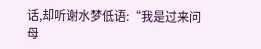话,却听谢水梦低语:“我是过来问母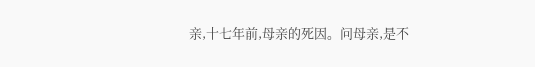亲,十七年前,母亲的死因。问母亲,是不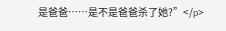是爸爸……是不是爸爸杀了她?”</p>